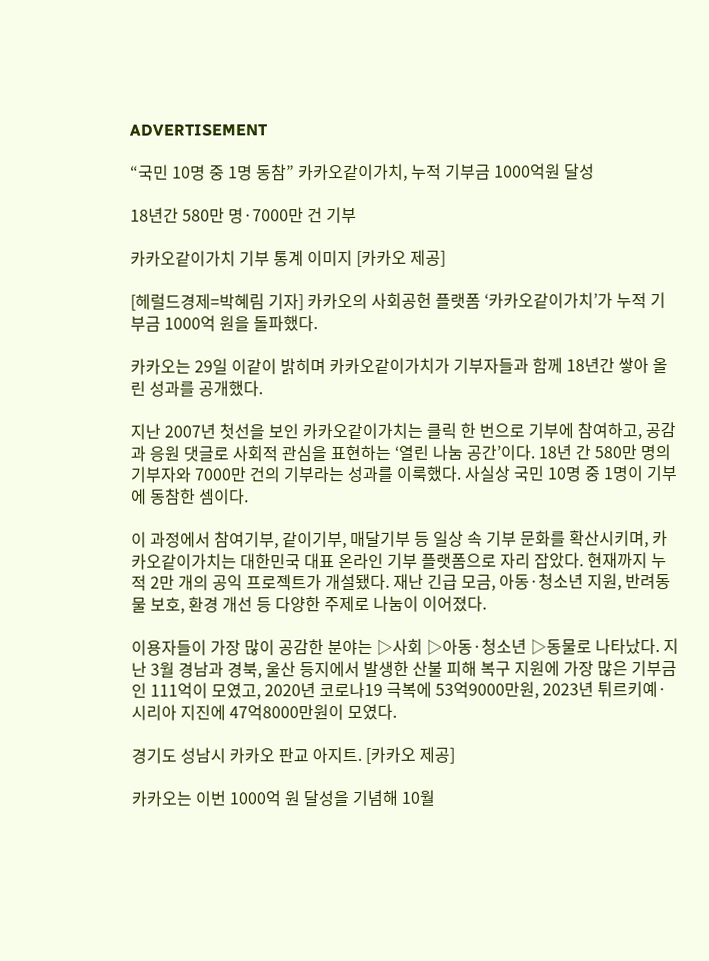ADVERTISEMENT

“국민 10명 중 1명 동참” 카카오같이가치, 누적 기부금 1000억원 달성

18년간 580만 명·7000만 건 기부

카카오같이가치 기부 통계 이미지 [카카오 제공]

[헤럴드경제=박혜림 기자] 카카오의 사회공헌 플랫폼 ‘카카오같이가치’가 누적 기부금 1000억 원을 돌파했다.

카카오는 29일 이같이 밝히며 카카오같이가치가 기부자들과 함께 18년간 쌓아 올린 성과를 공개했다.

지난 2007년 첫선을 보인 카카오같이가치는 클릭 한 번으로 기부에 참여하고, 공감과 응원 댓글로 사회적 관심을 표현하는 ‘열린 나눔 공간’이다. 18년 간 580만 명의 기부자와 7000만 건의 기부라는 성과를 이룩했다. 사실상 국민 10명 중 1명이 기부에 동참한 셈이다.

이 과정에서 참여기부, 같이기부, 매달기부 등 일상 속 기부 문화를 확산시키며, 카카오같이가치는 대한민국 대표 온라인 기부 플랫폼으로 자리 잡았다. 현재까지 누적 2만 개의 공익 프로젝트가 개설됐다. 재난 긴급 모금, 아동·청소년 지원, 반려동물 보호, 환경 개선 등 다양한 주제로 나눔이 이어졌다.

이용자들이 가장 많이 공감한 분야는 ▷사회 ▷아동·청소년 ▷동물로 나타났다. 지난 3월 경남과 경북, 울산 등지에서 발생한 산불 피해 복구 지원에 가장 많은 기부금인 111억이 모였고, 2020년 코로나19 극복에 53억9000만원, 2023년 튀르키예·시리아 지진에 47억8000만원이 모였다.

경기도 성남시 카카오 판교 아지트. [카카오 제공]

카카오는 이번 1000억 원 달성을 기념해 10월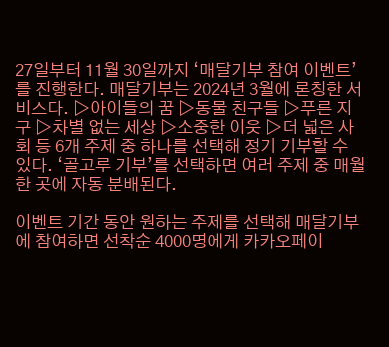27일부터 11월 30일까지 ‘매달기부 참여 이벤트’를 진행한다. 매달기부는 2024년 3월에 론칭한 서비스다. ▷아이들의 꿈 ▷동물 친구들 ▷푸른 지구 ▷차별 없는 세상 ▷소중한 이웃 ▷더 넓은 사회 등 6개 주제 중 하나를 선택해 정기 기부할 수 있다. ‘골고루 기부’를 선택하면 여러 주제 중 매월 한 곳에 자동 분배된다.

이벤트 기간 동안 원하는 주제를 선택해 매달기부에 참여하면 선착순 4000명에게 카카오페이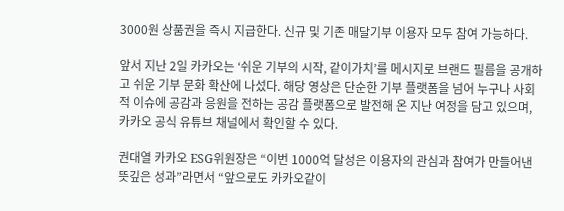3000원 상품권을 즉시 지급한다. 신규 및 기존 매달기부 이용자 모두 참여 가능하다.

앞서 지난 2일 카카오는 ‘쉬운 기부의 시작, 같이가치’를 메시지로 브랜드 필름을 공개하고 쉬운 기부 문화 확산에 나섰다. 해당 영상은 단순한 기부 플랫폼을 넘어 누구나 사회적 이슈에 공감과 응원을 전하는 공감 플랫폼으로 발전해 온 지난 여정을 담고 있으며, 카카오 공식 유튜브 채널에서 확인할 수 있다.

권대열 카카오 ESG위원장은 “이번 1000억 달성은 이용자의 관심과 참여가 만들어낸 뜻깊은 성과”라면서 “앞으로도 카카오같이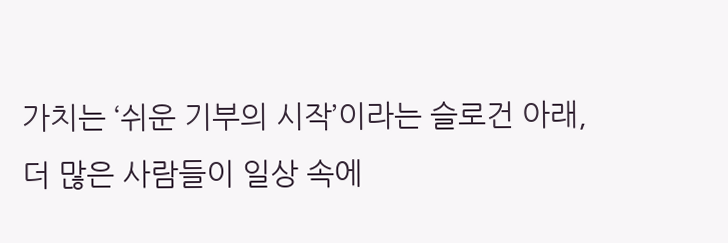가치는 ‘쉬운 기부의 시작’이라는 슬로건 아래, 더 많은 사람들이 일상 속에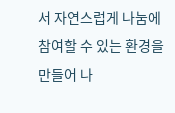서 자연스럽게 나눔에 참여할 수 있는 환경을 만들어 나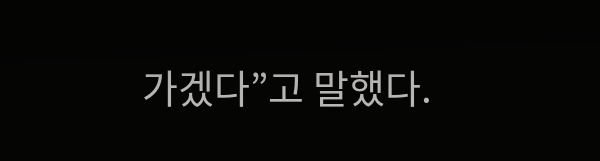가겠다”고 말했다.